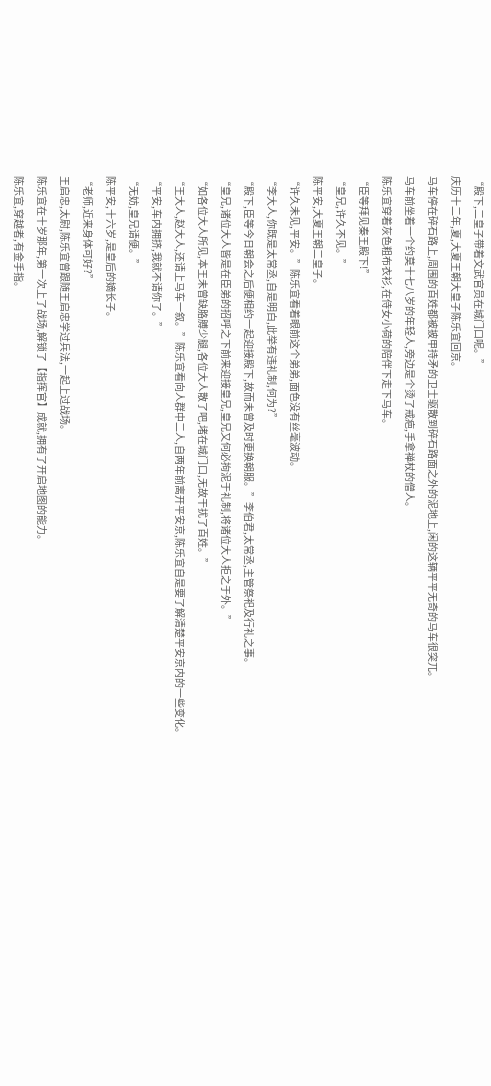“殿下,二皇子带着文武官员在城门口呢。”
庆历十二年,夏,大夏王朝大皇子陈乐宜回京。
马车停在碎石路上,周围的百姓都被披甲持矛的卫士驱散到碎石路面之外的泥地上,闲的这辆平平无奇的马车很突兀。
马车前坐着一个约莫十七八岁的年轻人,旁边是个烫了戒疤,手拿禅杖的僧人。
陈乐宜穿着灰色粗布衣衫,在侍女小荷的陪伴下走下马车。
“臣等拜见秦王殿下!”
“皇兄,许久不见。”
陈平安,大夏王朝二皇子。
“许久未见,平安。”陈乐宜看着眼前这个弟弟,面色没有丝毫波动。
“李大人,你既是太常丞,自是明白,此举有违礼制,何为?”
“殿下,臣等今日朝会之后便相约一起迎接殿下,故而未曾及时更换朝服。”李伯君,太常丞,主管祭祀及行礼之事。
“皇兄,诸位大人皆是在臣弟的招呼之下前来迎接皇兄,皇兄又何必拘泥于礼制,将诸位大人拒之于外。”
“如各位大人所见,本王未曾缺胳膊少腿,各位大人散了吧,堵在城门口,无故干扰了百姓。”
“王大人,赵大人,还请上马车一叙。”陈乐宜看向人群中二人,自两年前离开平安京,陈乐宜自是要了解清楚平安京内的一些变化。
“平安,车内拥挤,我就不请你了。”
“无妨,皇兄请便。”
陈平安,十六岁,是皇后的嫡长子。
“老师,近来身体可好?”
王启忠,太尉,陈乐宜曾跟随王启忠学过兵法,一起上过战场。
陈乐宜在十岁那年,第一次上了战场,解锁了【指挥官】成就,拥有了开启地图的能力。
陈乐宜,穿越者,有金手指。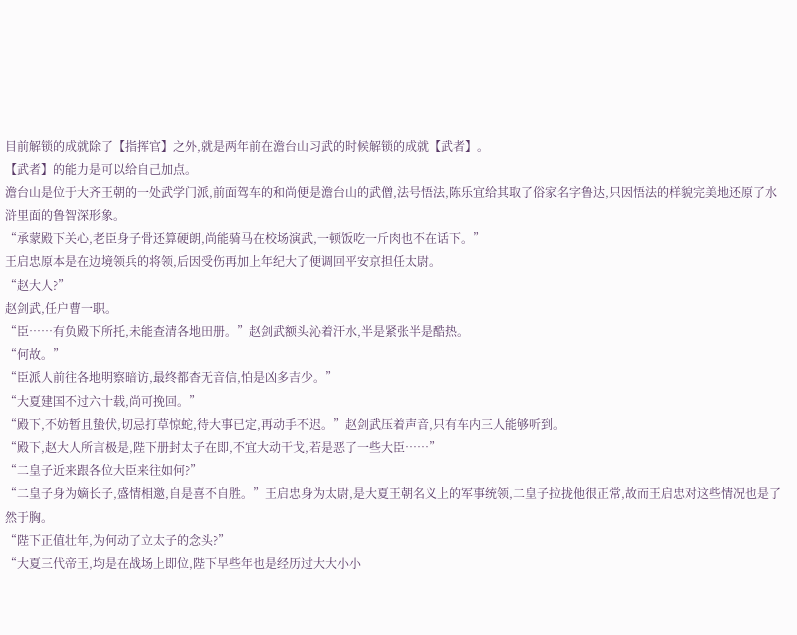目前解锁的成就除了【指挥官】之外,就是两年前在澹台山习武的时候解锁的成就【武者】。
【武者】的能力是可以给自己加点。
澹台山是位于大齐王朝的一处武学门派,前面驾车的和尚便是澹台山的武僧,法号悟法,陈乐宜给其取了俗家名字鲁达,只因悟法的样貌完美地还原了水浒里面的鲁智深形象。
“承蒙殿下关心,老臣身子骨还算硬朗,尚能骑马在校场演武,一顿饭吃一斤肉也不在话下。”
王启忠原本是在边境领兵的将领,后因受伤再加上年纪大了便调回平安京担任太尉。
“赵大人?”
赵剑武,任户曹一职。
“臣……有负殿下所托,未能查清各地田册。”赵剑武额头沁着汗水,半是紧张半是酷热。
“何故。”
“臣派人前往各地明察暗访,最终都杳无音信,怕是凶多吉少。”
“大夏建国不过六十载,尚可挽回。”
“殿下,不妨暂且蛰伏,切忌打草惊蛇,待大事已定,再动手不迟。”赵剑武压着声音,只有车内三人能够听到。
“殿下,赵大人所言极是,陛下册封太子在即,不宜大动干戈,若是恶了一些大臣……”
“二皇子近来跟各位大臣来往如何?”
“二皇子身为嫡长子,盛情相邀,自是喜不自胜。”王启忠身为太尉,是大夏王朝名义上的军事统领,二皇子拉拢他很正常,故而王启忠对这些情况也是了然于胸。
“陛下正值壮年,为何动了立太子的念头?”
“大夏三代帝王,均是在战场上即位,陛下早些年也是经历过大大小小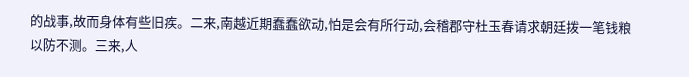的战事,故而身体有些旧疾。二来,南越近期蠢蠢欲动,怕是会有所行动,会稽郡守杜玉春请求朝廷拨一笔钱粮以防不测。三来,人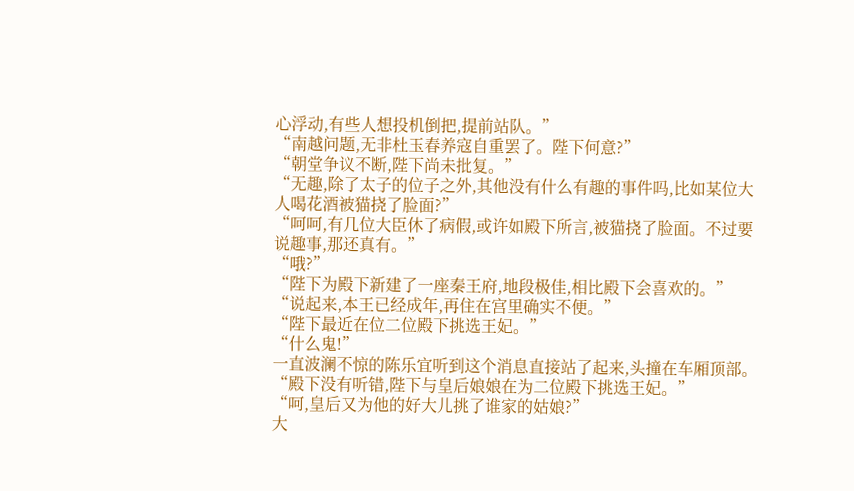心浮动,有些人想投机倒把,提前站队。”
“南越问题,无非杜玉春养寇自重罢了。陛下何意?”
“朝堂争议不断,陛下尚未批复。”
“无趣,除了太子的位子之外,其他没有什么有趣的事件吗,比如某位大人喝花酒被猫挠了脸面?”
“呵呵,有几位大臣休了病假,或许如殿下所言,被猫挠了脸面。不过要说趣事,那还真有。”
“哦?”
“陛下为殿下新建了一座秦王府,地段极佳,相比殿下会喜欢的。”
“说起来,本王已经成年,再住在宫里确实不便。”
“陛下最近在位二位殿下挑选王妃。”
“什么鬼!”
一直波澜不惊的陈乐宜听到这个消息直接站了起来,头撞在车厢顶部。
“殿下没有听错,陛下与皇后娘娘在为二位殿下挑选王妃。”
“呵,皇后又为他的好大儿挑了谁家的姑娘?”
大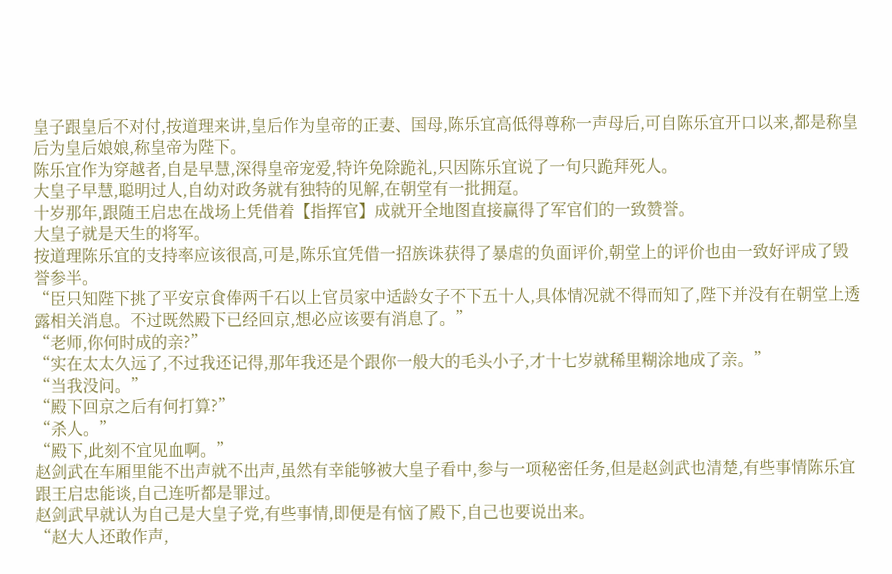皇子跟皇后不对付,按道理来讲,皇后作为皇帝的正妻、国母,陈乐宜高低得尊称一声母后,可自陈乐宜开口以来,都是称皇后为皇后娘娘,称皇帝为陛下。
陈乐宜作为穿越者,自是早慧,深得皇帝宠爱,特许免除跪礼,只因陈乐宜说了一句只跪拜死人。
大皇子早慧,聪明过人,自幼对政务就有独特的见解,在朝堂有一批拥趸。
十岁那年,跟随王启忠在战场上凭借着【指挥官】成就开全地图直接赢得了军官们的一致赞誉。
大皇子就是天生的将军。
按道理陈乐宜的支持率应该很高,可是,陈乐宜凭借一招族诛获得了暴虐的负面评价,朝堂上的评价也由一致好评成了毁誉参半。
“臣只知陛下挑了平安京食俸两千石以上官员家中适龄女子不下五十人,具体情况就不得而知了,陛下并没有在朝堂上透露相关消息。不过既然殿下已经回京,想必应该要有消息了。”
“老师,你何时成的亲?”
“实在太太久远了,不过我还记得,那年我还是个跟你一般大的毛头小子,才十七岁就稀里糊涂地成了亲。”
“当我没问。”
“殿下回京之后有何打算?”
“杀人。”
“殿下,此刻不宜见血啊。”
赵剑武在车厢里能不出声就不出声,虽然有幸能够被大皇子看中,参与一项秘密任务,但是赵剑武也清楚,有些事情陈乐宜跟王启忠能谈,自己连听都是罪过。
赵剑武早就认为自己是大皇子党,有些事情,即便是有恼了殿下,自己也要说出来。
“赵大人还敢作声,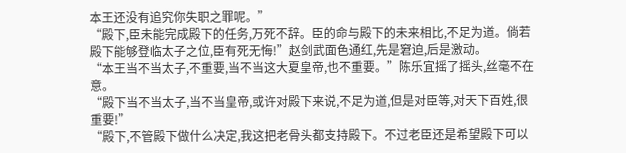本王还没有追究你失职之罪呢。”
“殿下,臣未能完成殿下的任务,万死不辞。臣的命与殿下的未来相比,不足为道。倘若殿下能够登临太子之位,臣有死无悔!”赵剑武面色通红,先是窘迫,后是激动。
“本王当不当太子,不重要,当不当这大夏皇帝,也不重要。”陈乐宜摇了摇头,丝毫不在意。
“殿下当不当太子,当不当皇帝,或许对殿下来说,不足为道,但是对臣等,对天下百姓,很重要!”
“殿下,不管殿下做什么决定,我这把老骨头都支持殿下。不过老臣还是希望殿下可以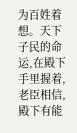为百姓着想。天下子民的命运,在殿下手里握着,老臣相信,殿下有能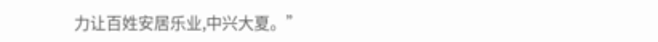力让百姓安居乐业,中兴大夏。”